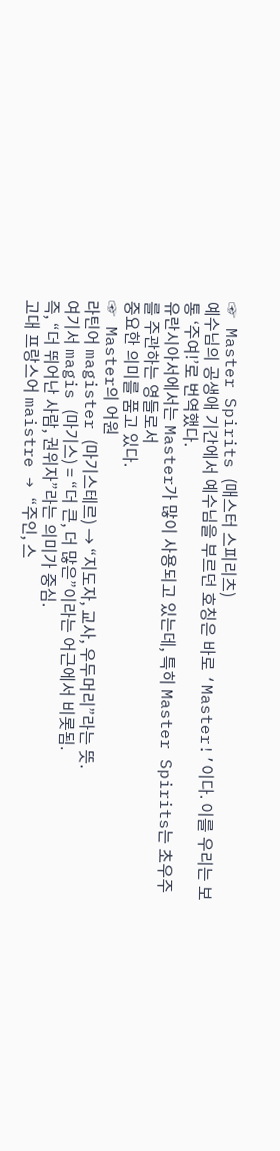☞ Master Spirits (매스터 스피리츠)
예수님의 공생애 기간에서 예수님을 부르던 호칭은 바로 ‘Master!’이다. 이를 우리는 보통 ‘주여!’로 번역했다.
유란시아서에서는 Master가 많이 사용되고 있는데, 특히 Master Spirits는 초우주를 주관하는 영들로서
중요한 의미를 품고 있다.
☞ Master의 어원
라틴어 magister (마기스테르) → “지도자, 교사, 우두머리”라는 뜻.
여기서 magis (마기스) = “더 큰, 더 많은”이라는 어근에서 비롯됨.
즉, “더 뛰어난 사람, 권위자”라는 의미가 중심.
고대 프랑스어 maistre → “주인, 스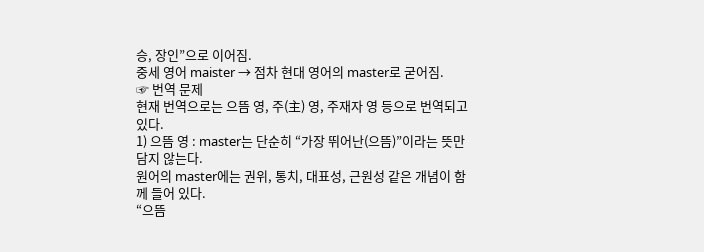승, 장인”으로 이어짐.
중세 영어 maister → 점차 현대 영어의 master로 굳어짐.
☞ 번역 문제
현재 번역으로는 으뜸 영, 주(主) 영, 주재자 영 등으로 번역되고 있다.
1) 으뜸 영 : master는 단순히 “가장 뛰어난(으뜸)”이라는 뜻만 담지 않는다.
원어의 master에는 권위, 통치, 대표성, 근원성 같은 개념이 함께 들어 있다.
“으뜸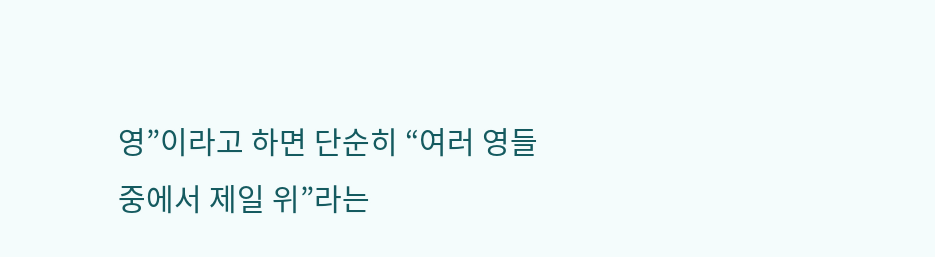영”이라고 하면 단순히 “여러 영들 중에서 제일 위”라는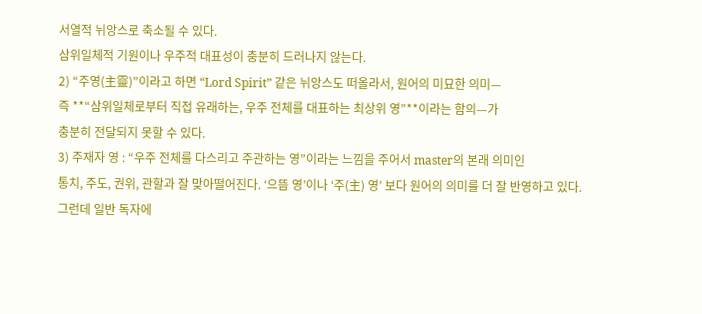서열적 뉘앙스로 축소될 수 있다.
삼위일체적 기원이나 우주적 대표성이 충분히 드러나지 않는다.
2) “주영(主靈)”이라고 하면 “Lord Spirit” 같은 뉘앙스도 떠올라서, 원어의 미묘한 의미—
즉 **“삼위일체로부터 직접 유래하는, 우주 전체를 대표하는 최상위 영”**이라는 함의—가
충분히 전달되지 못할 수 있다.
3) 주재자 영 : “우주 전체를 다스리고 주관하는 영”이라는 느낌을 주어서 master의 본래 의미인
통치, 주도, 권위, 관할과 잘 맞아떨어진다. ‘으뜸 영’이나 ‘주(主) 영’ 보다 원어의 의미를 더 잘 반영하고 있다.
그런데 일반 독자에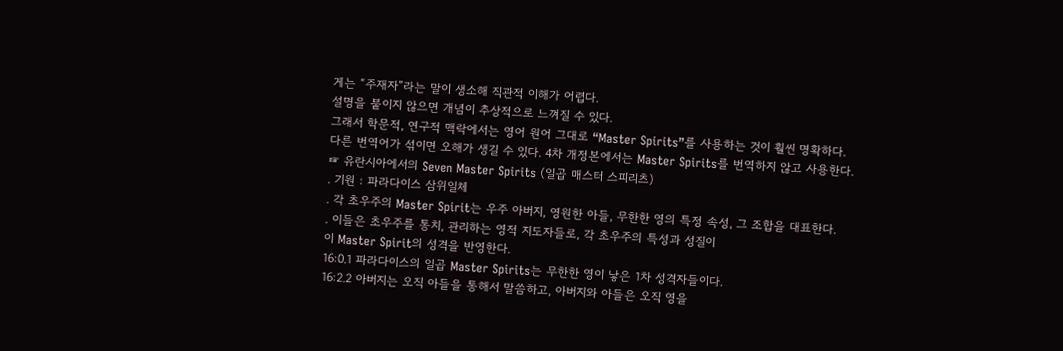게는 “주재자”라는 말이 생소해 직관적 이해가 어렵다.
설명을 붙이지 않으면 개념이 추상적으로 느껴질 수 있다.
그래서 학문적, 연구적 맥락에서는 영어 원어 그대로 “Master Spirits”를 사용하는 것이 훨씬 명확하다.
다른 번역어가 섞이면 오해가 생길 수 있다. 4차 개정본에서는 Master Spirits를 번역하지 않고 사용한다.
☞ 유란시아에서의 Seven Master Spirits (일곱 매스터 스피리츠)
. 기원 : 파라다이스 삼위일체
. 각 초우주의 Master Spirit는 우주 아버지, 영원한 아들, 무한한 영의 특정 속성, 그 조합을 대표한다.
. 이들은 초우주를 통치, 관리하는 영적 지도자들로, 각 초우주의 특성과 성질이
이 Master Spirit의 성격을 반영한다.
16:0.1 파라다이스의 일곱 Master Spirits는 무한한 영이 낳은 1차 성격자들이다.
16:2.2 아버지는 오직 아들을 통해서 말씀하고, 아버지와 아들은 오직 영을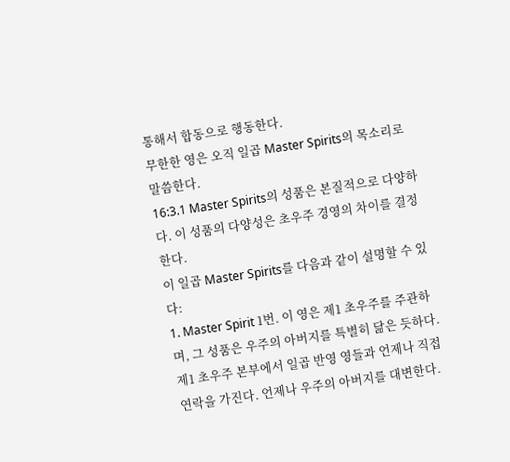통해서 합동으로 행동한다.
무한한 영은 오직 일곱 Master Spirits의 목소리로 말씀한다.
16:3.1 Master Spirits의 성품은 본질적으로 다양하다. 이 성품의 다양성은 초우주 경영의 차이를 결정한다.
이 일곱 Master Spirits를 다음과 같이 설명할 수 있다:
1. Master Spirit 1번. 이 영은 제1 초우주를 주관하며, 그 성품은 우주의 아버지를 특별히 닮은 듯하다.
제1 초우주 본부에서 일곱 반영 영들과 언제나 직접 연락을 가진다. 언제나 우주의 아버지를 대변한다.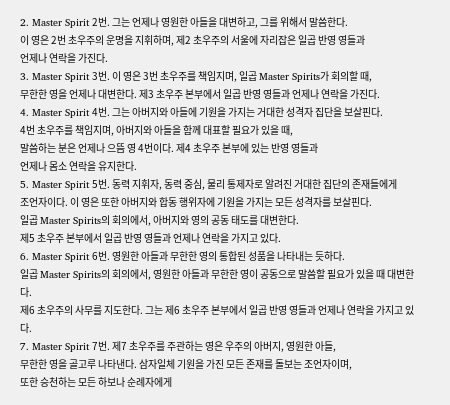2. Master Spirit 2번. 그는 언제나 영원한 아들을 대변하고, 그를 위해서 말씀한다.
이 영은 2번 초우주의 운명을 지휘하며, 제2 초우주의 서울에 자리잡은 일곱 반영 영들과
언제나 연락을 가진다.
3. Master Spirit 3번. 이 영은 3번 초우주를 책임지며, 일곱 Master Spirits가 회의할 때,
무한한 영을 언제나 대변한다. 제3 초우주 본부에서 일곱 반영 영들과 언제나 연락을 가진다.
4. Master Spirit 4번. 그는 아버지와 아들에 기원을 가지는 거대한 성격자 집단을 보살핀다.
4번 초우주를 책임지며, 아버지와 아들을 함께 대표할 필요가 있을 때,
말씀하는 분은 언제나 으뜸 영 4번이다. 제4 초우주 본부에 있는 반영 영들과
언제나 몸소 연락을 유지한다.
5. Master Spirit 5번. 동력 지휘자, 동력 중심, 물리 통제자로 알려진 거대한 집단의 존재들에게
조언자이다. 이 영은 또한 아버지와 합동 행위자에 기원을 가지는 모든 성격자를 보살핀다.
일곱 Master Spirits의 회의에서, 아버지와 영의 공동 태도를 대변한다.
제5 초우주 본부에서 일곱 반영 영들과 언제나 연락을 가지고 있다.
6. Master Spirit 6번. 영원한 아들과 무한한 영의 통합된 성품을 나타내는 듯하다.
일곱 Master Spirits의 회의에서, 영원한 아들과 무한한 영이 공동으로 말씀할 필요가 있을 때 대변한다.
제6 초우주의 사무를 지도한다. 그는 제6 초우주 본부에서 일곱 반영 영들과 언제나 연락을 가지고 있다.
7. Master Spirit 7번. 제7 초우주를 주관하는 영은 우주의 아버지, 영원한 아들,
무한한 영을 골고루 나타낸다. 삼자일체 기원을 가진 모든 존재를 돌보는 조언자이며,
또한 승천하는 모든 하보나 순례자에게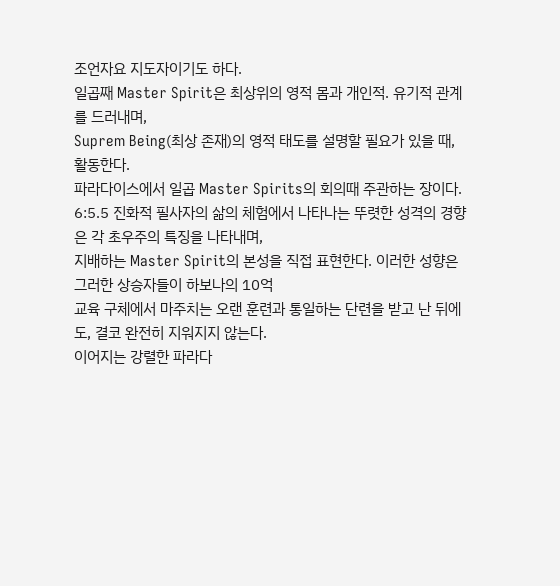조언자요 지도자이기도 하다.
일곱째 Master Spirit은 최상위의 영적 몸과 개인적. 유기적 관계를 드러내며,
Suprem Being(최상 존재)의 영적 태도를 설명할 필요가 있을 때, 활동한다.
파라다이스에서 일곱 Master Spirits의 회의때 주관하는 장이다.
6:5.5 진화적 필사자의 삶의 체험에서 나타나는 뚜렷한 성격의 경향은 각 초우주의 특징을 나타내며,
지배하는 Master Spirit의 본성을 직접 표현한다. 이러한 성향은 그러한 상승자들이 하보나의 10억
교육 구체에서 마주치는 오랜 훈련과 통일하는 단련을 받고 난 뒤에도, 결코 완전히 지워지지 않는다.
이어지는 강렬한 파라다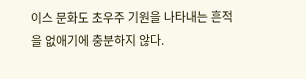이스 문화도 초우주 기원을 나타내는 흔적을 없애기에 충분하지 않다.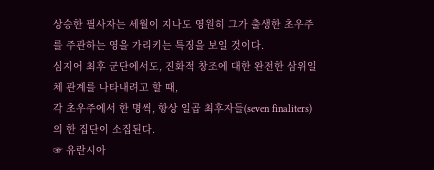상승한 필사자는 세월이 지나도 영원히 그가 출생한 초우주를 주관하는 영을 가리키는 특징을 보일 것이다.
심지어 최후 군단에서도, 진화적 창조에 대한 완전한 삼위일체 관계를 나타내려고 할 때,
각 초우주에서 한 명씩, 항상 일곱 최후자들(seven finaliters)의 한 집단이 소집된다.
☞ 유란시아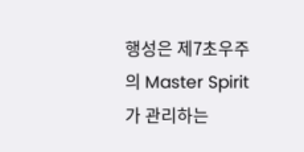행성은 제7초우주의 Master Spirit가 관리하는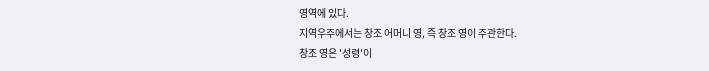영역에 있다.
지역우주에서는 창조 어머니 영, 즉 창조 영이 주관한다.
창조 영은 '성령'이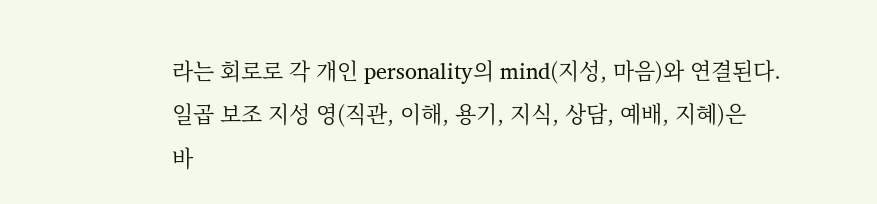라는 회로로 각 개인 personality의 mind(지성, 마음)와 연결된다.
일곱 보조 지성 영(직관, 이해, 용기, 지식, 상담, 예배, 지혜)은
바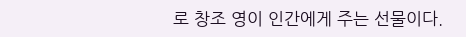로 창조 영이 인간에게 주는 선물이다.